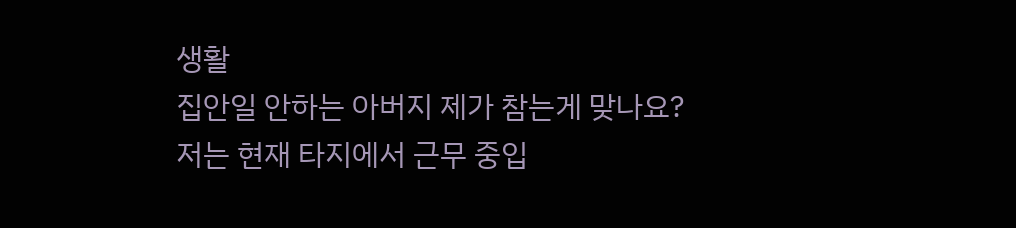생활
집안일 안하는 아버지 제가 참는게 맞나요?
저는 현재 타지에서 근무 중입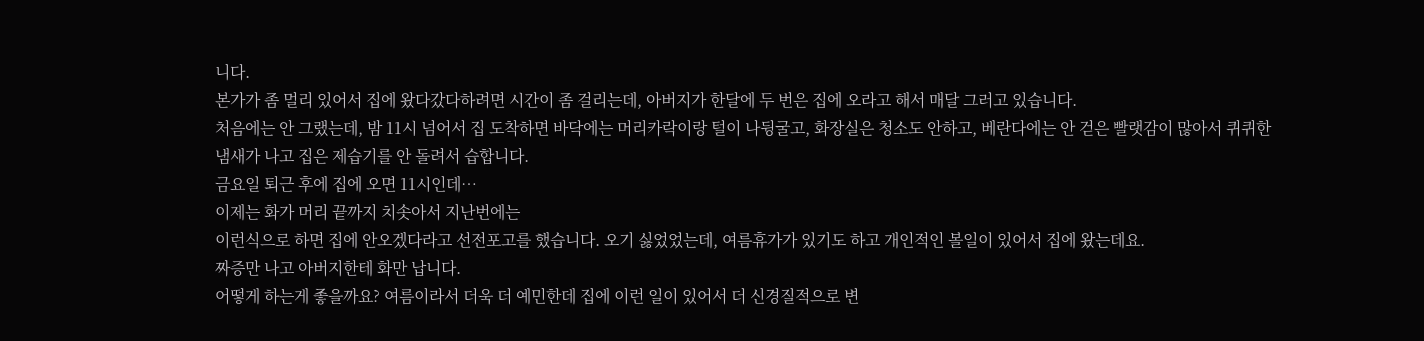니다.
본가가 좀 멀리 있어서 집에 왔다갔다하려면 시간이 좀 걸리는데, 아버지가 한달에 두 번은 집에 오라고 해서 매달 그러고 있습니다.
처음에는 안 그랬는데, 밤 11시 넘어서 집 도착하면 바닥에는 머리카락이랑 털이 나뒹굴고, 화장실은 청소도 안하고, 베란다에는 안 걷은 빨랫감이 많아서 퀴퀴한 냄새가 나고 집은 제습기를 안 돌려서 습합니다.
금요일 퇴근 후에 집에 오면 11시인데…
이제는 화가 머리 끝까지 치솟아서 지난번에는
이런식으로 하면 집에 안오겠다라고 선전포고를 했습니다. 오기 싫었었는데, 여름휴가가 있기도 하고 개인적인 볼일이 있어서 집에 왔는데요.
짜증만 나고 아버지한테 화만 납니다.
어떻게 하는게 좋을까요? 여름이라서 더욱 더 예민한데 집에 이런 일이 있어서 더 신경질적으로 변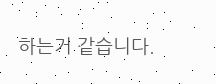하는거 같습니다.